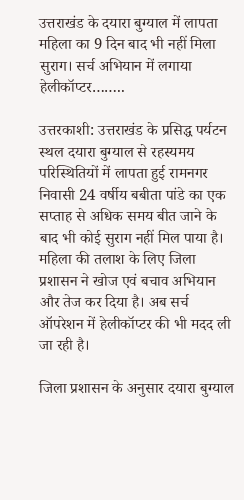उत्तराखंड के दयारा बुग्याल में लापता महिला का 9 दिन बाद भी नहीं मिला सुराग। सर्च अभियान में लगाया हेलीकॉप्टर……..

उत्तरकाशी: उत्तराखंड के प्रसिद्ध पर्यटन स्थल दयारा बुग्याल से रहस्यमय परिस्थितियों में लापता हुई रामनगर निवासी 24 वर्षीय बबीता पांडे का एक सप्ताह से अधिक समय बीत जाने के बाद भी कोई सुराग नहीं मिल पाया है। महिला की तलाश के लिए जिला प्रशासन ने खोज एवं बचाव अभियान और तेज कर दिया है। अब सर्च ऑपरेशन में हेलीकॉप्टर की भी मदद ली जा रही है।

जिला प्रशासन के अनुसार दयारा बुग्याल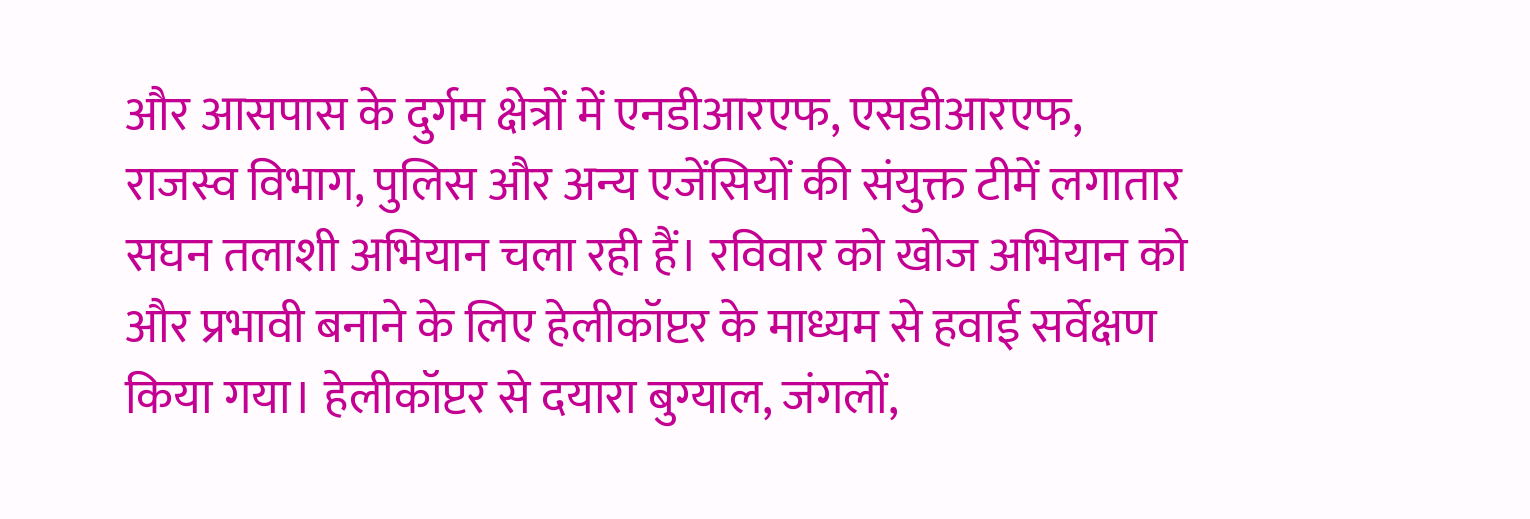और आसपास के दुर्गम क्षेत्रों में एनडीआरएफ, एसडीआरएफ, राजस्व विभाग, पुलिस और अन्य एजेंसियों की संयुक्त टीमें लगातार सघन तलाशी अभियान चला रही हैं। रविवार को खोज अभियान को और प्रभावी बनाने के लिए हेलीकॉप्टर के माध्यम से हवाई सर्वेक्षण किया गया। हेलीकॉप्टर से दयारा बुग्याल, जंगलों,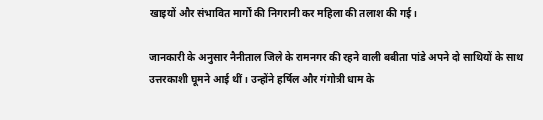खाइयों और संभावित मार्गों की निगरानी कर महिला की तलाश की गई।

जानकारी के अनुसार नैनीताल जिले के रामनगर की रहने वाली बबीता पांडे अपने दो साथियों के साथ उत्तरकाशी घूमने आई थीं। उन्होंने हर्षिल और गंगोत्री धाम के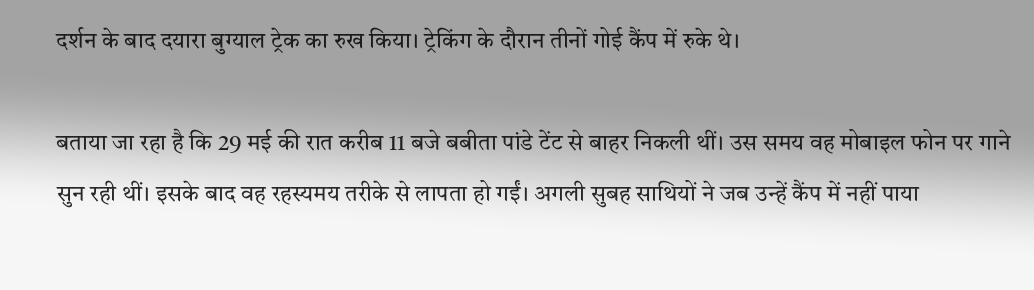दर्शन के बाद दयारा बुग्याल ट्रेक का रुख किया। ट्रेकिंग के दौरान तीनों गोई कैंप में रुके थे।

बताया जा रहा है कि 29 मई की रात करीब 11 बजे बबीता पांडे टेंट से बाहर निकली थीं। उस समय वह मोबाइल फोन पर गाने सुन रही थीं। इसके बाद वह रहस्यमय तरीके से लापता हो गईं। अगली सुबह साथियों ने जब उन्हें कैंप में नहीं पाया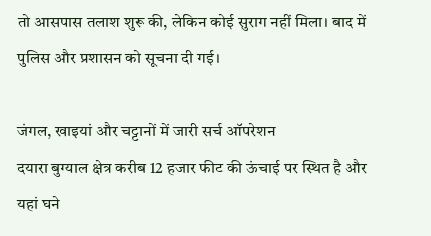तो आसपास तलाश शुरू की, लेकिन कोई सुराग नहीं मिला। बाद में पुलिस और प्रशासन को सूचना दी गई।

जंगल, खाइयां और चट्टानों में जारी सर्च ऑपरेशन
दयारा बुग्याल क्षेत्र करीब 12 हजार फीट की ऊंचाई पर स्थित है और यहां घने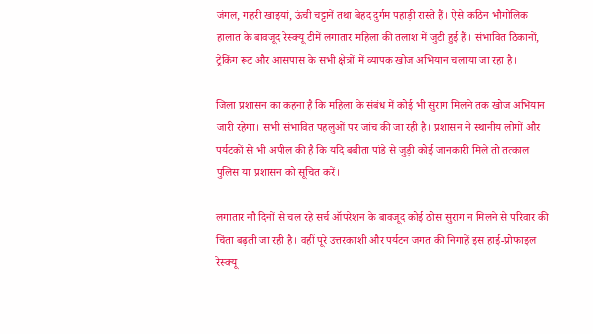जंगल, गहरी खाइयां, ऊंची चट्टानें तथा बेहद दुर्गम पहाड़ी रास्ते हैं। ऐसे कठिन भौगोलिक हालात के बावजूद रेस्क्यू टीमें लगातार महिला की तलाश में जुटी हुई हैं। संभावित ठिकानों, ट्रेकिंग रूट और आसपास के सभी क्षेत्रों में व्यापक खोज अभियान चलाया जा रहा है।

जिला प्रशासन का कहना है कि महिला के संबंध में कोई भी सुराग मिलने तक खोज अभियान जारी रहेगा। सभी संभावित पहलुओं पर जांच की जा रही है। प्रशासन ने स्थानीय लोगों और पर्यटकों से भी अपील की है कि यदि बबीता पांडे से जुड़ी कोई जानकारी मिले तो तत्काल पुलिस या प्रशासन को सूचित करें।

लगातार नौ दिनों से चल रहे सर्च ऑपरेशन के बावजूद कोई ठोस सुराग न मिलने से परिवार की चिंता बढ़ती जा रही है। वहीं पूरे उत्तरकाशी और पर्यटन जगत की निगाहें इस हाई-प्रोफाइल रेस्क्यू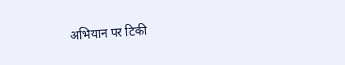अभियान पर टिकी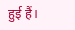हुई हैं।